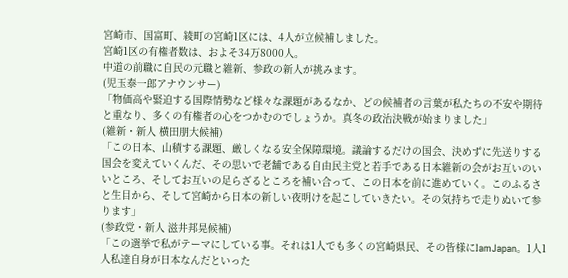宮崎市、国富町、綾町の宮崎1区には、4人が立候補しました。
宮崎1区の有権者数は、およそ34万8000人。
中道の前職に自民の元職と維新、参政の新人が挑みます。
(児玉泰一郎アナウンサー)
「物価高や緊迫する国際情勢など様々な課題があるなか、どの候補者の言葉が私たちの不安や期待と重なり、多くの有権者の心をつかむのでしょうか。真冬の政治決戦が始まりました」
(維新・新人 横田朋大候補)
「この日本、山積する課題、厳しくなる安全保障環境。議論するだけの国会、決めずに先送りする国会を変えていくんだ、その思いで老舗である自由民主党と若手である日本維新の会がお互いのいいところ、そしてお互いの足らざるところを補い合って、この日本を前に進めていく。このふるさと生目から、そして宮崎から日本の新しい夜明けを起こしていきたい。その気持ちで走りぬいて参ります」
(参政党・新人 滋井邦晃候補)
「この選挙で私がテーマにしている事。それは1人でも多くの宮崎県民、その皆様にIamJapan。1人1人私達自身が日本なんだといった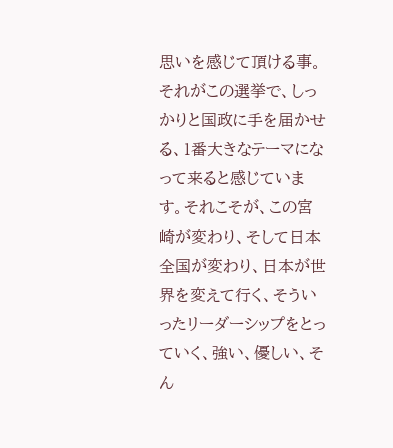思いを感じて頂ける事。それがこの選挙で、しっかりと国政に手を届かせる、1番大きなテーマになって来ると感じています。それこそが、この宮崎が変わり、そして日本全国が変わり、日本が世界を変えて行く、そういったリーダーシップをとっていく、強い、優しい、そん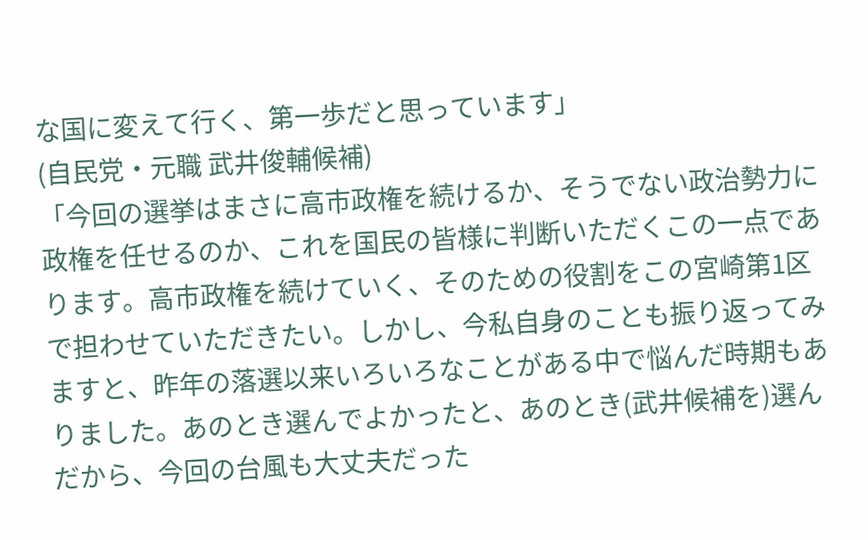な国に変えて行く、第一歩だと思っています」
(自民党・元職 武井俊輔候補)
「今回の選挙はまさに高市政権を続けるか、そうでない政治勢力に政権を任せるのか、これを国民の皆様に判断いただくこの一点であります。高市政権を続けていく、そのための役割をこの宮崎第1区で担わせていただきたい。しかし、今私自身のことも振り返ってみますと、昨年の落選以来いろいろなことがある中で悩んだ時期もありました。あのとき選んでよかったと、あのとき(武井候補を)選んだから、今回の台風も大丈夫だった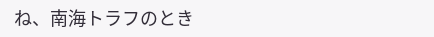ね、南海トラフのとき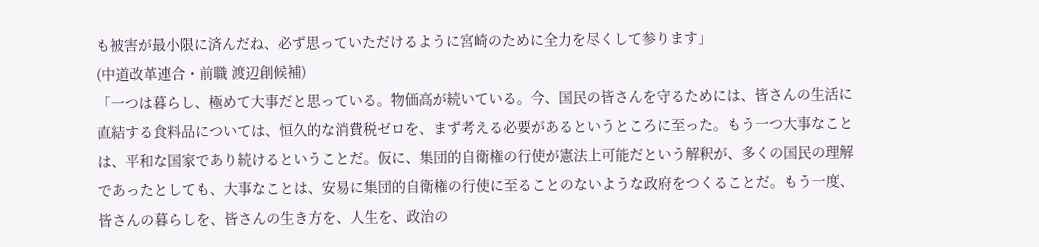も被害が最小限に済んだね、必ず思っていただけるように宮崎のために全力を尽くして参ります」
(中道改革連合・前職 渡辺創候補)
「一つは暮らし、極めて大事だと思っている。物価高が続いている。今、国民の皆さんを守るためには、皆さんの生活に直結する食料品については、恒久的な消費税ゼロを、まず考える必要があるというところに至った。もう一つ大事なことは、平和な国家であり続けるということだ。仮に、集団的自衛権の行使が憲法上可能だという解釈が、多くの国民の理解であったとしても、大事なことは、安易に集団的自衛権の行使に至ることのないような政府をつくることだ。もう一度、皆さんの暮らしを、皆さんの生き方を、人生を、政治の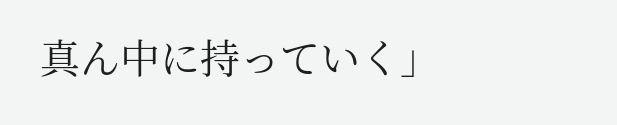真ん中に持っていく」